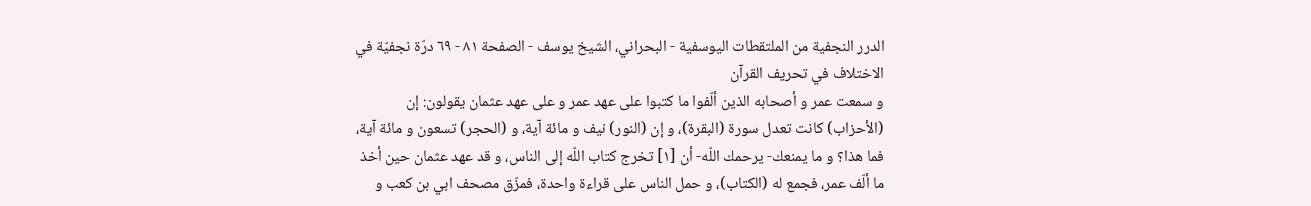الدرر النجفية من الملتقطات اليوسفية - البحراني، الشيخ يوسف - الصفحة ٨١ - ٦٩ درّة نجفيّة في الاختلاف في تحريف القرآن
و سمعت عمر و أصحابه الذين ألّفوا ما كتبوا على عهد عمر و على عهد عثمان يقولون: إن (الأحزاب) كانت تعدل سورة (البقرة)، و إن (النور) نيف و مائة آية، و (الحجر) تسعون و مائة آية، فما هذا؟ و ما يمنعك- يرحمك اللّه- أن [١] تخرج كتاب اللّه إلى الناس، و قد عهد عثمان حين أخذ ما ألّف عمر، فجمع له (الكتاب)، و حمل الناس على قراءة واحدة، فمزّق مصحف ابي بن كعب و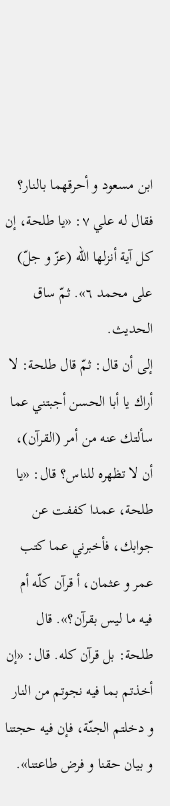ابن مسعود و أحرقهما بالنار؟
فقال له علي ٧: «يا طلحة، إن كل آية أنزلها الله (عزّ و جلّ) على محمد ٦». ثمّ ساق الحديث.
إلى أن قال: ثمّ قال طلحة: لا أراك يا أبا الحسن أجبتني عما سألتك عنه من أمر (القرآن)، أن لا تظهره للناس؟ قال: «يا طلحة، عمدا كففت عن جوابك، فأخبرني عما كتب عمر و عثمان، أ قرآن كلّه أم فيه ما ليس بقرآن؟». قال طلحة: بل قرآن كله. قال: «إن أخذتم بما فيه نجوتم من النار و دخلتم الجنّة، فإن فيه حجتنا و بيان حقنا و فرض طاعتنا».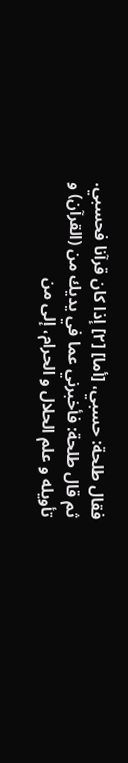فقال طلحة: حسبي، [أما] [٢] إذا كان قرآنا فحسبي.
ثم قال طلحة: فأخبرني عما في يديك من (القرآن) و تأويله و علم الحلال و الحرام، إلى من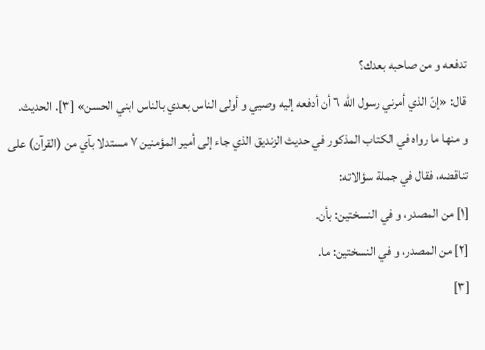تدفعه و من صاحبه بعدك؟
قال: «إنّ الذي أمرني رسول اللّه ٦ أن أدفعه إليه وصيي و أولى الناس بعدي بالناس ابني الحسن» [٣]. الحديث.
و منها ما رواه في الكتاب المذكور في حديث الزنديق الذي جاء إلى أمير المؤمنين ٧ مستدلا بآي من (القرآن) على تناقضه، فقال في جملة سؤالاته:
[١] من المصدر، و في النسختين: بأن.
[٢] من المصدر، و في النسختين: ما.
[٣]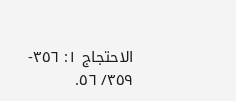الاحتجاج ١: ٣٥٦- ٣٥٩/ ٥٦.